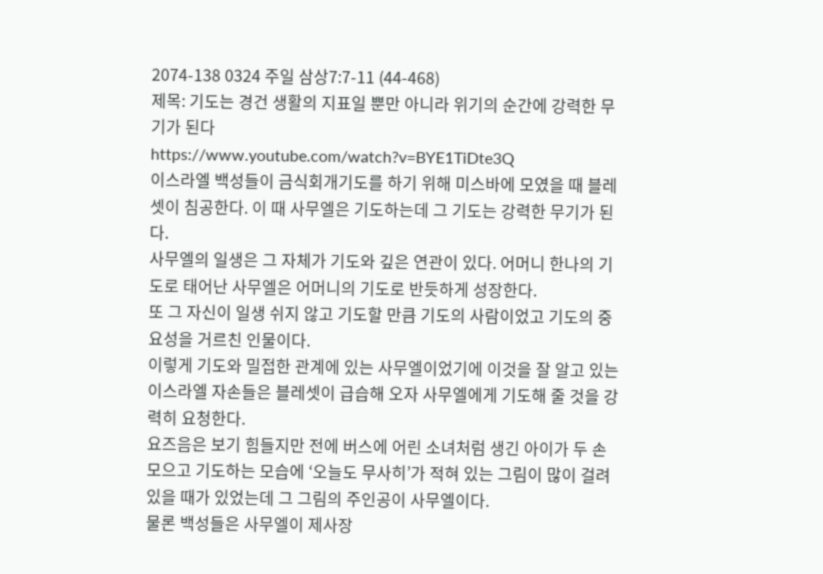2074-138 0324 주일 삼상7:7-11 (44-468)
제목: 기도는 경건 생활의 지표일 뿐만 아니라 위기의 순간에 강력한 무기가 된다
https://www.youtube.com/watch?v=BYE1TiDte3Q
이스라엘 백성들이 금식회개기도를 하기 위해 미스바에 모였을 때 블레셋이 침공한다. 이 때 사무엘은 기도하는데 그 기도는 강력한 무기가 된다.
사무엘의 일생은 그 자체가 기도와 깊은 연관이 있다. 어머니 한나의 기도로 태어난 사무엘은 어머니의 기도로 반듯하게 성장한다.
또 그 자신이 일생 쉬지 않고 기도할 만큼 기도의 사람이었고 기도의 중요성을 거르친 인물이다.
이렇게 기도와 밀접한 관계에 있는 사무엘이었기에 이것을 잘 알고 있는 이스라엘 자손들은 블레셋이 급습해 오자 사무엘에게 기도해 줄 것을 강력히 요청한다.
요즈음은 보기 힘들지만 전에 버스에 어린 소녀처럼 생긴 아이가 두 손 모으고 기도하는 모습에 ‘오늘도 무사히’가 적혀 있는 그림이 많이 걸려 있을 때가 있었는데 그 그림의 주인공이 사무엘이다.
물론 백성들은 사무엘이 제사장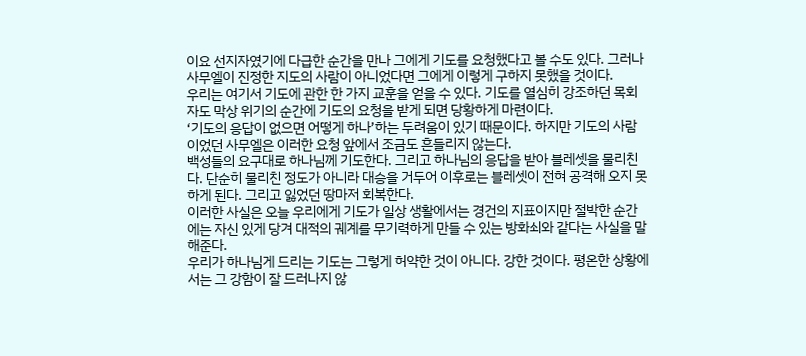이요 선지자였기에 다급한 순간을 만나 그에게 기도를 요청했다고 볼 수도 있다. 그러나 사무엘이 진정한 지도의 사람이 아니었다면 그에게 이렇게 구하지 못했을 것이다.
우리는 여기서 기도에 관한 한 가지 교훈을 얻을 수 있다. 기도를 열심히 강조하던 목회자도 막상 위기의 순간에 기도의 요청을 받게 되면 당황하게 마련이다.
‘기도의 응답이 없으면 어떻게 하나’하는 두려움이 있기 때문이다. 하지만 기도의 사람이었던 사무엘은 이러한 요청 앞에서 조금도 흔들리지 않는다.
백성들의 요구대로 하나님께 기도한다. 그리고 하나님의 응답을 받아 블레셋을 물리친다. 단순히 물리친 정도가 아니라 대승을 거두어 이후로는 블레셋이 전혀 공격해 오지 못하게 된다. 그리고 잃었던 땅마저 회복한다.
이러한 사실은 오늘 우리에게 기도가 일상 생활에서는 경건의 지표이지만 절박한 순간에는 자신 있게 당겨 대적의 궤계를 무기력하게 만들 수 있는 방화쇠와 같다는 사실을 말해준다.
우리가 하나님게 드리는 기도는 그렇게 허약한 것이 아니다. 강한 것이다. 평온한 상황에서는 그 강함이 잘 드러나지 않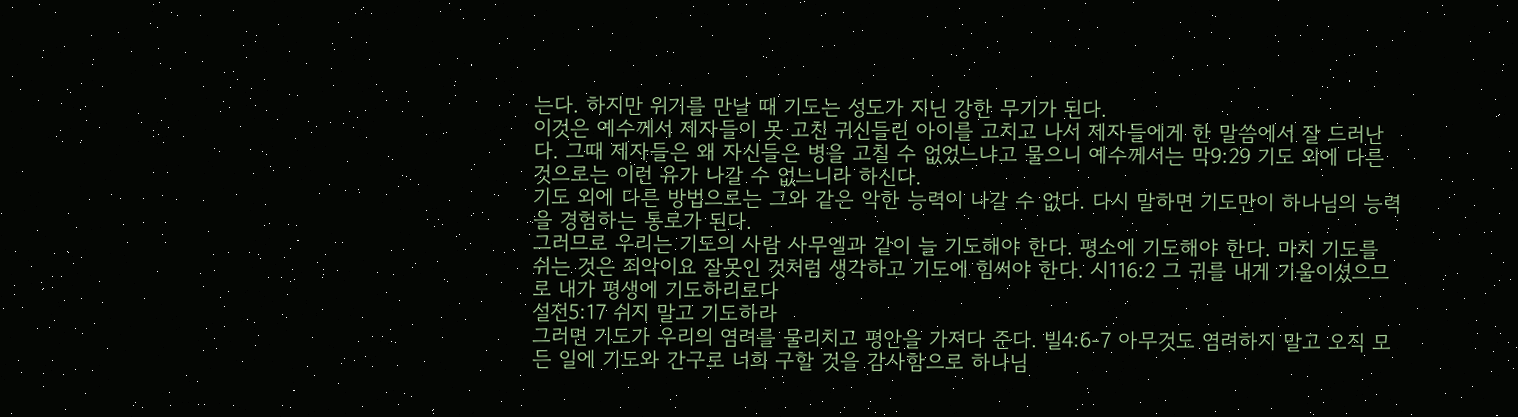는다. 하지만 위기를 만날 때 기도는 성도가 지닌 강한 무기가 된다.
이것은 예수께서 제자들이 못 고친 귀신들린 아이를 고치고 나서 제자들에게 한 말씀에서 잘 드러난다. 그때 제자들은 왜 자신들은 병을 고칠 수 없었느냐고 물으니 예수께서는 막9:29 기도 외에 다른 것으로는 이런 유가 나갈 수 없느니라 하신다.
기도 외에 다른 방법으로는 그와 같은 악한 능력이 나갈 수 없다. 다시 말하면 기도만이 하나님의 능력을 경험하는 통로가 된다.
그러므로 우리는 기도의 사람 사무엘과 같이 늘 기도해야 한다. 평소에 기도해야 한다. 마치 기도를 쉬는 것은 죄악이요 잘못인 것처럼 생각하고 기도에 힘써야 한다. 시116:2 그 귀를 내게 기울이셨으므로 내가 평생에 기도하리로다
설전5:17 쉬지 말고 기도하라
그러면 기도가 우리의 염려를 물리치고 평안을 가져다 준다. 빌4:6-7 아무것도 염려하지 말고 오직 모든 일에 기도와 간구로 너희 구할 것을 감사함으로 하나님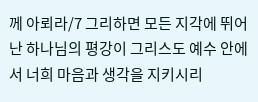께 아뢰라/7 그리하면 모든 지각에 뛰어난 하나님의 평강이 그리스도 예수 안에서 너희 마음과 생각을 지키시리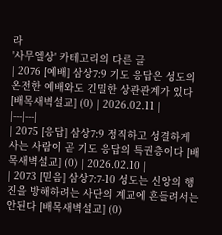라
'사무엘상' 카테고리의 다른 글
| 2076 [예배] 삼상7:9 기도 응답은 성도의 온전한 예배와도 긴밀한 상관관계가 있다 [배목새벽설교] (0) | 2026.02.11 |
|---|---|
| 2075 [응답] 삼상7:9 정직하고 성결하게 사는 사람이 곧 기도 응답의 특권층이다 [배목새벽설교] (0) | 2026.02.10 |
| 2073 [믿음] 삼상7:7-10 성도는 신앙의 행진을 방해하려는 사단의 계교에 흔들려서는 안된다 [배목새벽설교] (0)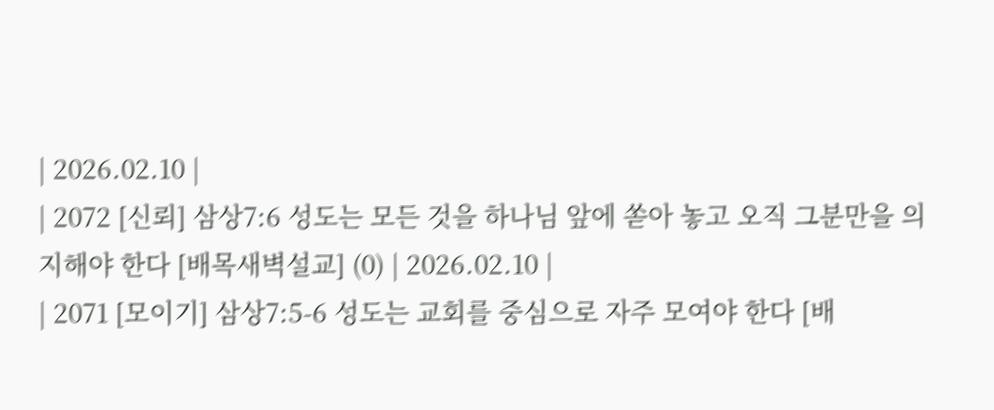| 2026.02.10 |
| 2072 [신뢰] 삼상7:6 성도는 모든 것을 하나님 앞에 쏟아 놓고 오직 그분만을 의지해야 한다 [배목새벽설교] (0) | 2026.02.10 |
| 2071 [모이기] 삼상7:5-6 성도는 교회를 중심으로 자주 모여야 한다 [배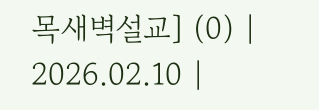목새벽설교] (0) | 2026.02.10 |